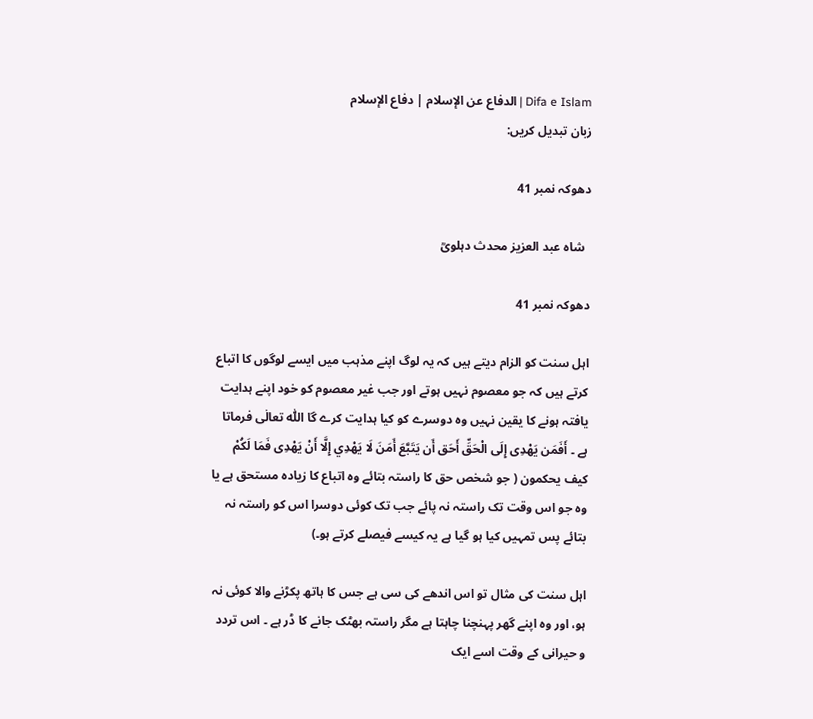Difa e Islam | الدفاع عن الإسلام | دفاع الإسلام
زبان تبدیل کریں:

دھوکہ نمبر 41

  شاہ عبد العزیز محدث دہلویؒ

دھوکہ نمبر 41

اہل سنت کو الزام دیتے ہیں کہ یہ لوگ اپنے مذہب میں ایسے لوگوں کا اتباع کرتے ہیں کہ جو معصوم نہیں ہوتے اور جب غیر معصوم کو خود اپنے ہدایت یافتہ ہونے کا یقین نہیں وہ دوسرے کو کیا ہدایت کرے گا اللّٰه تعالٰی فرماتا ہے ۔ أَفَمَن يَهْدِى إِلَى الْحَقِّ أَحَق أَن يَتَبَّعَ أَمَنَ لَا يَهْدِي إِلَّا أَنْ يَهْدِى فَمَا لَكُمْ كيف يحکمون ( جو شخص حق کا راستہ بتائے وہ اتباع کا زیادہ مستحق ہے یا وہ جو اس وقت تک راستہ نہ پائے جب تک کوئی دوسرا اس کو راستہ نہ بتائے پس تمہیں کیا ہو گیا ہے یہ کیسے فیصلے کرتے ہو۔)

اہل سنت کی مثال تو اس اندھے کی سی ہے جس کا ہاتھ پکڑنے والا کوئی نہ ہو، اور وہ اپنے گھر پہنچنا چاہتا ہے مگر راستہ بھٹک جانے کا ڈر ہے ۔ اس تردد و حیرانی کے وقت اسے ایک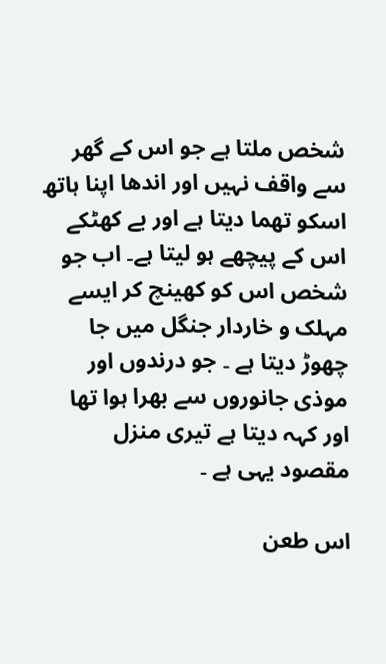شخص ملتا ہے جو اس کے گھر سے واقف نہیں اور اندھا اپنا ہاتھ اسکو تھما دیتا ہے اور بے کھٹکے اس کے پیچھے ہو لیتا ہے۔ اب جو شخص اس کو کھینچ کر ایسے مہلک و خاردار جنگل میں جا چھوڑ دیتا ہے ۔ جو درندوں اور موذی جانوروں سے بھرا ہوا تھا اور کہہ دیتا ہے تیری منزل مقصود یہی ہے ۔

اس طعن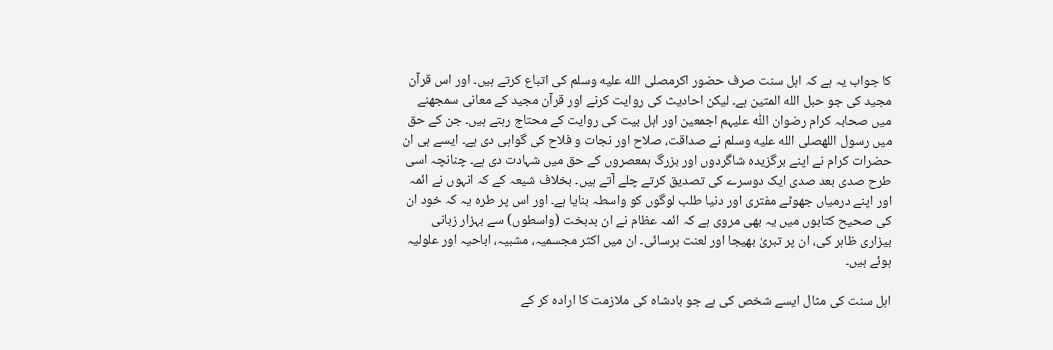کا جواب یہ ہے کہ اہل سنت صرف حضور اکرمصلى الله عليه وسلم کی اتباع کرتے ہیں۔ اور اس قرآن مجید کی جو حبل الله المتين ہے۔ لیکن احادیث کی روایت کرنے اور قرآن مجید کے معانی سمجھنے میں صحابہ کرام رضوان اللّٰه علیہم اجمعین اور اہل بیت کی روایت کے محتاج رہتے ہیں۔ جن کے حق میں رسول اللهصلى الله عليه وسلم نے صداقت، صلاح اور نجات و فلاح کی گواہی دی ہے۔ ایسے ہی ان حضرات کرام نے اپنے برگزیدہ شاگردوں اور بزرگ ہمعصروں کے حق میں شہادت دی ہے۔ چنانچہ اسی طرح صدی بعد صدی ایک دوسرے کی تصدیق کرتے چلے آتے ہیں۔ بخلاف شیعہ کے کہ انہوں نے ائمہ اور اپنے درمیاں جھوٹے مفتری اور دنیا طلب لوگوں کو واسطہ بنایا ہے۔ اور اس پر طرہ یہ کہ خود ان کی صحیح کتابوں میں یہ بھی مروی ہے کہ ائمہ عظام نے ان بدبخت (واسطوں) سے بہزار زبانی بیزاری ظاہر کی، ان پر تبریٰ بھیجا اور لعنت برسائی۔ ان میں اکثر مجسمیہ، مشبیہ، اباحیہ اور علولیہ ہوئے ہیں۔

اہل سنت کی مثال ایسے شخص کی ہے جو بادشاہ کی ملازمت کا ارادہ کر کے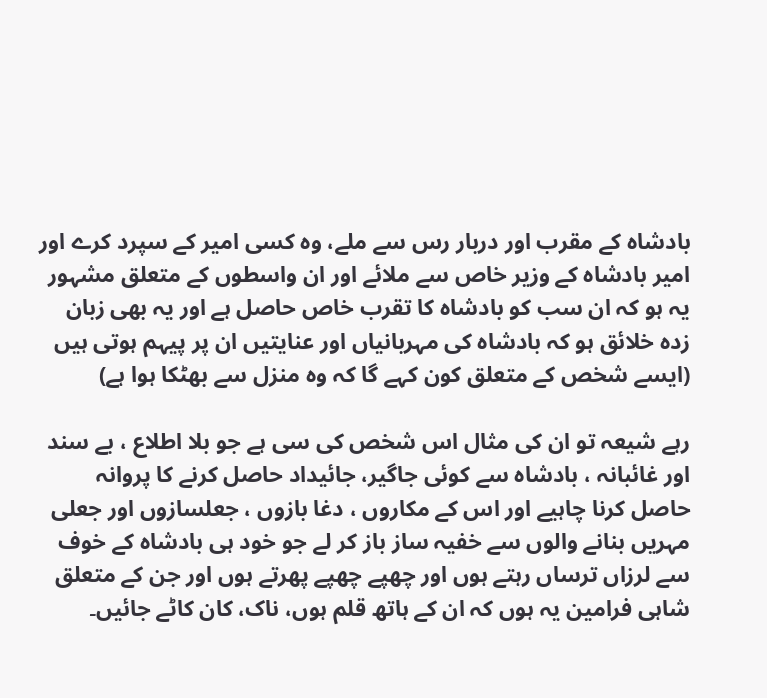بادشاہ کے مقرب اور دربار رس سے ملے، وہ کسی امیر کے سپرد کرے اور امیر بادشاہ کے وزیر خاص سے ملائے اور ان واسطوں کے متعلق مشہور یہ ہو کہ ان سب کو بادشاہ کا تقرب خاص حاصل ہے اور یہ بھی زبان زدہ خلائق ہو کہ بادشاہ کی مہربانیاں اور عنایتیں ان پر پیہم ہوتی ہیں (ایسے شخص کے متعلق کون کہے گا کہ وہ منزل سے بھٹکا ہوا ہے)

رہے شیعہ تو ان کی مثال اس شخص کی سی ہے جو بلا اطلاع ، بے سند اور غائبانہ ، بادشاہ سے کوئی جاگیر، جائیداد حاصل کرنے کا پروانہ حاصل کرنا چاہیے اور اس کے مکاروں ، دغا بازوں ، جعلسازوں اور جعلی مہریں بنانے والوں سے خفیہ ساز باز کر لے جو خود ہی بادشاہ کے خوف سے لرزاں ترساں رہتے ہوں اور چھپے چھپے پھرتے ہوں اور جن کے متعلق شاہی فرامین یہ ہوں کہ ان کے ہاتھ قلم ہوں، ناک، کان کاٹے جائیں۔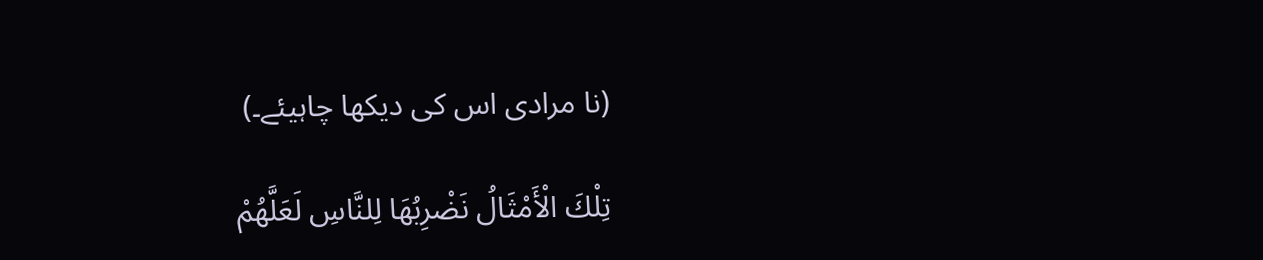(نا مرادی اس کی دیکھا چاہیئے۔)

تِلْكَ الْأَمْثَالُ نَضْرِبُهَا لِلنَّاسِ لَعَلَّهُمْ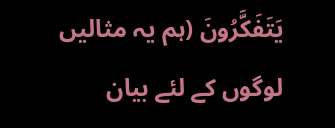يَتَفَكَّرُونَ (ہم یہ مثالیں لوگوں کے لئے بیان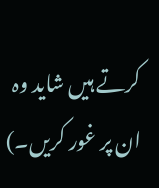کرتے ہیں شاید وہ ان پر غور کریں۔)